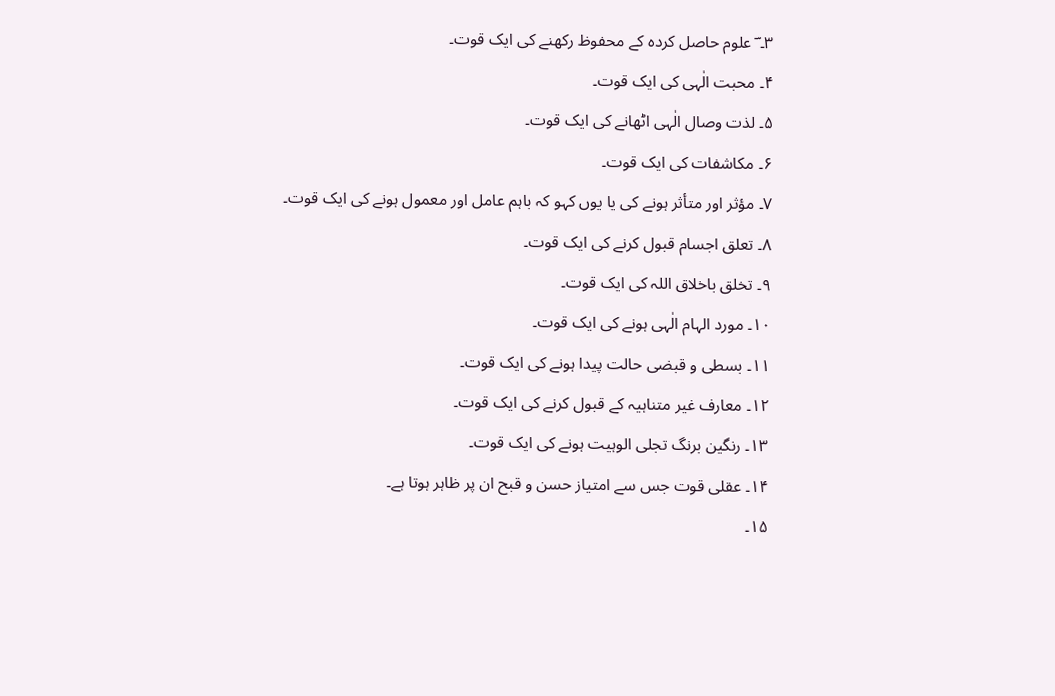۳۔ ؔ علوم حاصل کردہ کے محفوظ رکھنے کی ایک قوت۔
۴۔ محبت الٰہی کی ایک قوت۔
۵۔ لذت وصال الٰہی اٹھانے کی ایک قوت۔
۶۔ مکاشفات کی ایک قوت۔
۷۔ مؤثر اور متأثر ہونے کی یا یوں کہو کہ باہم عامل اور معمول ہونے کی ایک قوت۔
۸۔ تعلق اجسام قبول کرنے کی ایک قوت۔
۹۔ تخلق باخلاق اللہ کی ایک قوت۔
۱۰۔ مورد الہام الٰہی ہونے کی ایک قوت۔
۱۱۔ بسطی و قبضی حالت پیدا ہونے کی ایک قوت۔
۱۲۔ معارف غیر متناہیہ کے قبول کرنے کی ایک قوت۔
۱۳۔ رنگین برنگ تجلی الوہیت ہونے کی ایک قوت۔
۱۴۔ عقلی قوت جس سے امتیاز حسن و قبح ان پر ظاہر ہوتا ہے۔
۱۵۔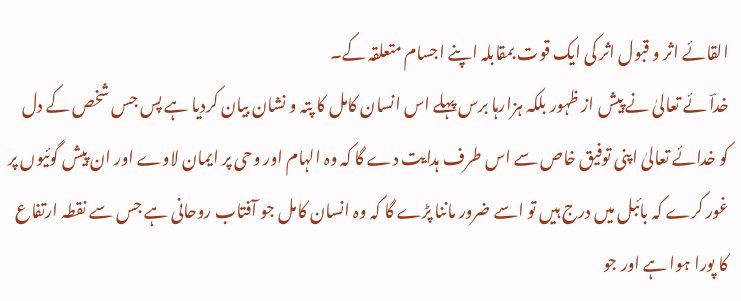القائے اثر و قبول اثر کی ایک قوت بمقابلہ اپنے اجسام متعلقہ کے۔
خداؔ ئے تعالیٰ نے پیش از ظہور بلکہ ہزارہا برس پہلے اس انسان کامل کا پتہ و نشان بیان کردیا ہے پس جس شخص کے دل کو خدائے تعالیٰ اپنی توفیق خاص سے اس طرف ہدایت دے گا کہ وہ الہام اور وحی پر ایمان لاوے اور ان پیش گوئیوں پر غور کرے کہ بائبل میں درج ہیں تو اسے ضرور ماننا پڑے گا کہ وہ انسان کامل جو آفتاب روحانی ہے جس سے نقطہ ارتفاع کا پورا ہوا ہے اور جو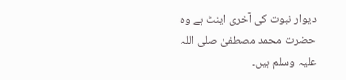دیوار نبوت کی آخری اینٹ ہے وہ حضرت محمد مصطفیٰ صلی اللہ علیہ وسلم ہیں۔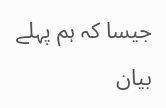جیسا کہ ہم پہلے بیان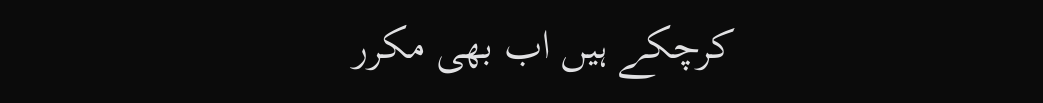کرچکے ہیں اب بھی مکرر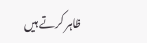ظاہر کرتے ہیں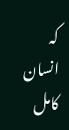کہ انسان کامل